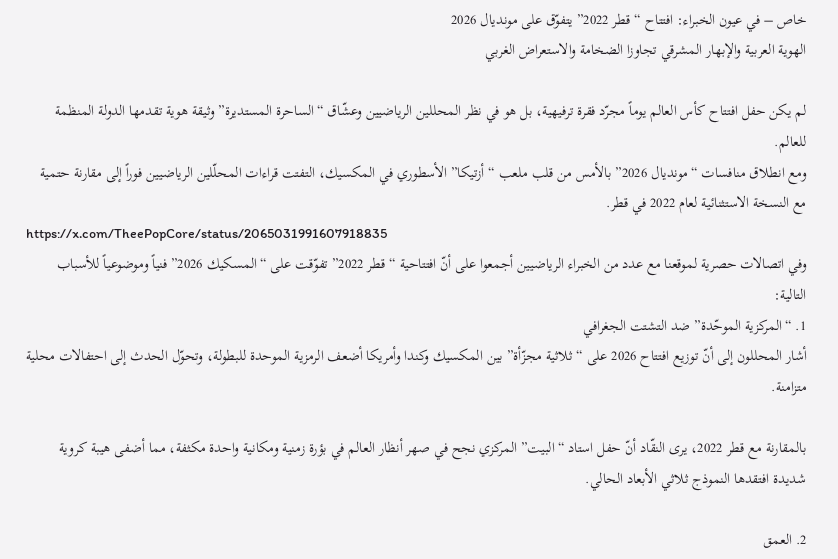خاص – في عيون الخبراء: افتتاح “قطر 2022” يتفوّق على مونديال 2026
الهوية العربية والإبهار المشرقي تجاوزا الضخامة والاستعراض الغربي

لم يكن حفل افتتاح كأس العالم يوماً مجرّد فقرة ترفيهية، بل هو في نظر المحللين الرياضيين وعشّاق “الساحرة المستديرة” وثيقة هوية تقدمها الدولة المنظمة للعالم.
ومع انطلاق منافسات “مونديال 2026” بالأمس من قلب ملعب “أزتيكا” الأسطوري في المكسيك، التفتت قراءات المحلّلين الرياضيين فوراً إلى مقارنة حتمية مع النسخة الاستثنائية لعام 2022 في قطر.
https://x.com/TheePopCore/status/2065031991607918835
وفي اتصالات حصرية لموقعنا مع عدد من الخبراء الرياضيين أجمعوا على أنّ افتتاحية “قطر 2022” تفوّقت على “المسكيك 2026” فنياً وموضوعياً للأسباب التالية:
1. “المركزية الموحّدة” ضد التشتت الجغرافي
أشار المحللون إلى أنّ توزيع افتتاح 2026 على “ثلاثية مجزّأة” بين المكسيك وكندا وأمريكا أضعف الرمزية الموحدة للبطولة، وتحوّل الحدث إلى احتفالات محلية متزامنة.

بالمقارنة مع قطر 2022، يرى النقّاد أنّ حفل استاد “البيت” المركزي نجح في صهر أنظار العالم في بؤرة زمنية ومكانية واحدة مكثفة، مما أضفى هيبة كروية شديدة افتقدها النموذج ثلاثي الأبعاد الحالي.

2. العمق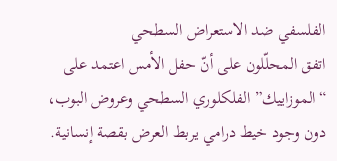الفلسفي ضد الاستعراض السطحي
اتفق المحلّلون على أنّ حفل الأمس اعتمد على “الموزاييك” الفلكلوري السطحي وعروض البوب، دون وجود خيط درامي يربط العرض بقصة إنسانية.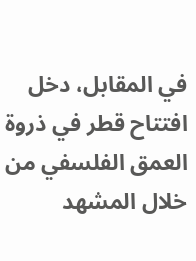في المقابل، دخل افتتاح قطر في ذروة العمق الفلسفي من خلال المشهد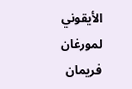الأيقوني لمورغان فريمان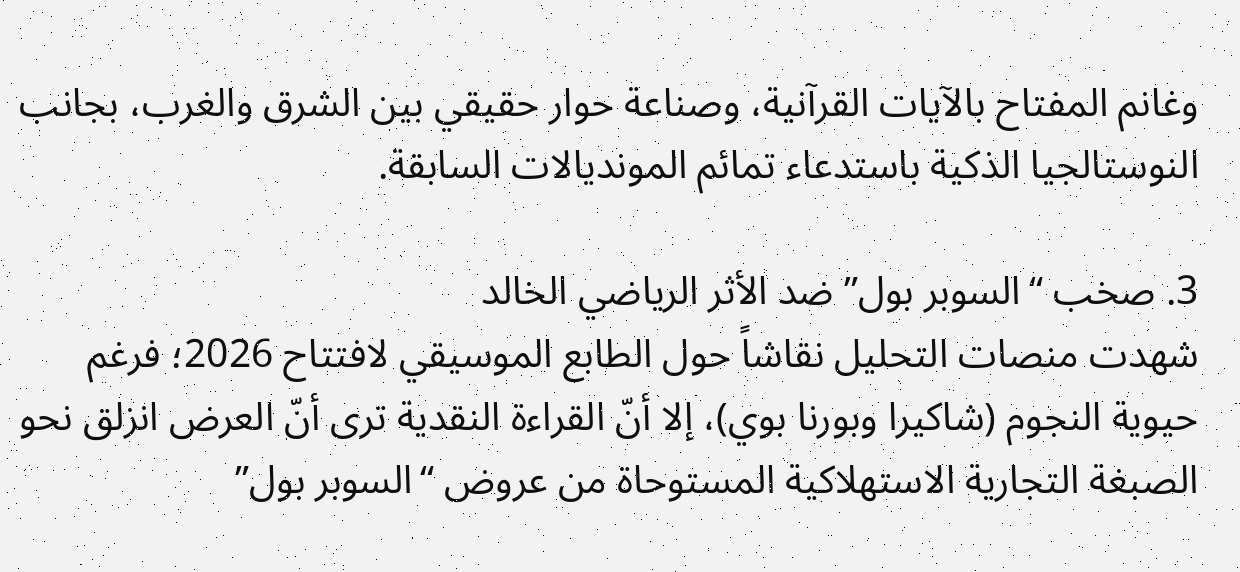وغانم المفتاح بالآيات القرآنية، وصناعة حوار حقيقي بين الشرق والغرب، بجانب النوستالجيا الذكية باستدعاء تمائم المونديالات السابقة.

3. صخب “السوبر بول” ضد الأثر الرياضي الخالد
شهدت منصات التحليل نقاشاً حول الطابع الموسيقي لافتتاح 2026؛ فرغم حيوية النجوم (شاكيرا وبورنا بوي)، إلا أنّ القراءة النقدية ترى أنّ العرض انزلق نحو الصبغة التجارية الاستهلاكية المستوحاة من عروض “السوبر بول”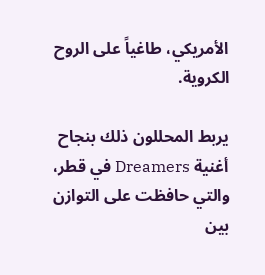الأمريكي، طاغياً على الروح الكروية.

يربط المحللون ذلك بنجاح أغنية Dreamers في قطر، والتي حافظت على التوازن بين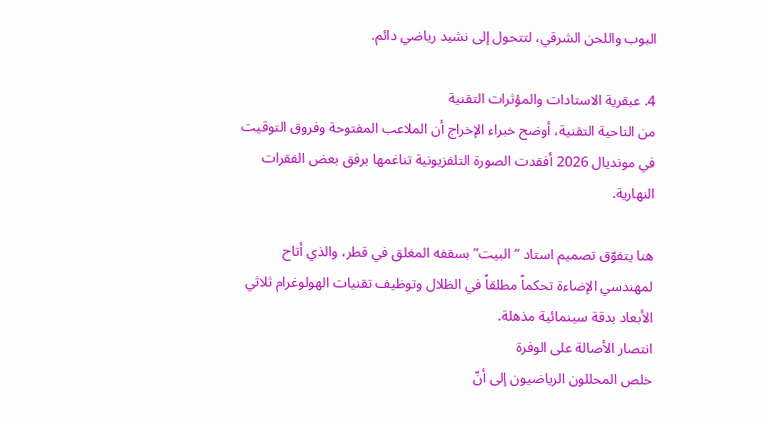البوب واللحن الشرقي، لتتحول إلى نشيد رياضي دائم.

4. عبقرية الاستادات والمؤثرات التقنية
من الناحية التقنية، أوضح خبراء الإخراج أن الملاعب المفتوحة وفروق التوقيت في مونديال 2026 أفقدت الصورة التلفزيونية تناغمها برفق بعض الفقرات النهارية.

هنا يتفوّق تصميم استاد “البيت” بسقفه المغلق في قطر، والذي أتاح لمهندسي الإضاءة تحكماً مطلقاً في الظلال وتوظيف تقنيات الهولوغرام ثلاثي الأبعاد بدقة سينمائية مذهلة.
انتصار الأصالة على الوفرة
خلص المحللون الرياضيون إلى أنّ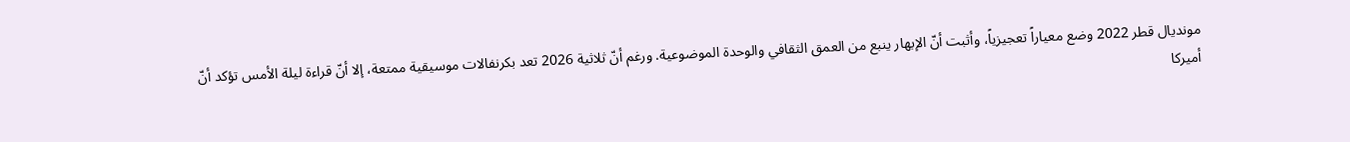مونديال قطر 2022 وضع معياراً تعجيزياً، وأثبت أنّ الإبهار ينبع من العمق الثقافي والوحدة الموضوعية. ورغم أنّ ثلاثية 2026 تعد بكرنفالات موسيقية ممتعة، إلا أنّ قراءة ليلة الأمس تؤكد أنّ أميركا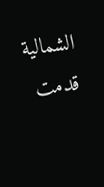الشمالية قدمت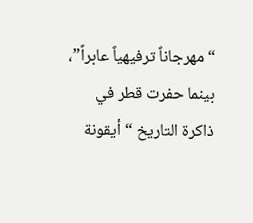“مهرجاناً ترفيهياً عابراً”، بينما حفرت قطر في ذاكرة التاريخ “أيقونة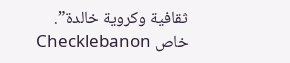ثقافية وكروية خالدة”.
خاص Checklebanon